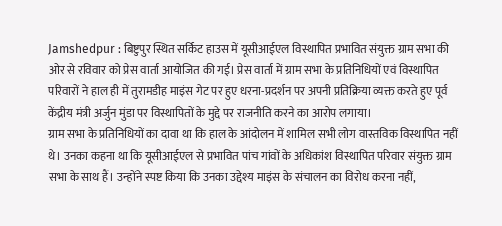Jamshedpur : बिष्टुपुर स्थित सर्किट हाउस में यूसीआईएल विस्थापित प्रभावित संयुक्त ग्राम सभा की ओर से रविवार को प्रेस वार्ता आयोजित की गई। प्रेस वार्ता में ग्राम सभा के प्रतिनिधियों एवं विस्थापित परिवारों ने हाल ही में तुरामडीह माइंस गेट पर हुए धरना-प्रदर्शन पर अपनी प्रतिक्रिया व्यक्त करते हुए पूर्व केंद्रीय मंत्री अर्जुन मुंडा पर विस्थापितों के मुद्दे पर राजनीति करने का आरोप लगाया।
ग्राम सभा के प्रतिनिधियों का दावा था कि हाल के आंदोलन में शामिल सभी लोग वास्तविक विस्थापित नहीं थे। उनका कहना था कि यूसीआईएल से प्रभावित पांच गांवों के अधिकांश विस्थापित परिवार संयुक्त ग्राम सभा के साथ हैं। उन्होंने स्पष्ट किया कि उनका उद्देश्य माइंस के संचालन का विरोध करना नहीं,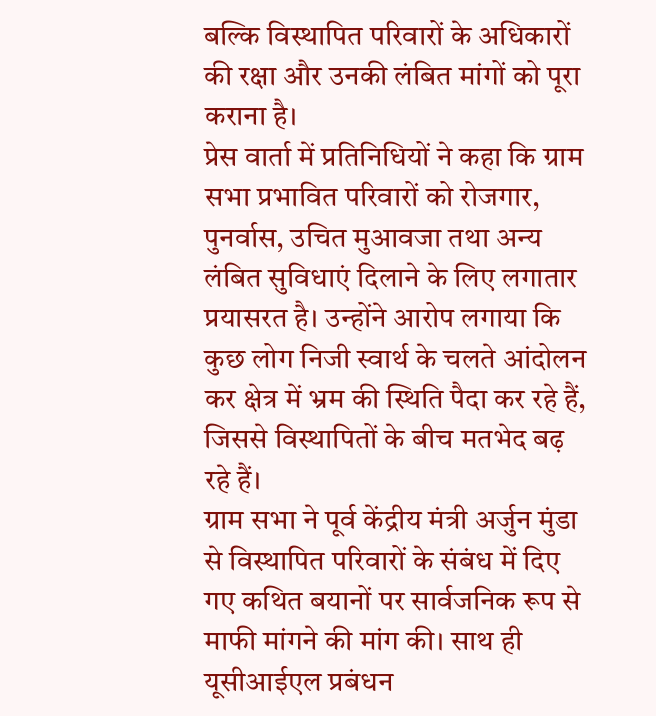बल्कि विस्थापित परिवारों के अधिकारों की रक्षा और उनकी लंबित मांगों को पूरा कराना है।
प्रेस वार्ता में प्रतिनिधियों ने कहा कि ग्राम सभा प्रभावित परिवारों को रोजगार, पुनर्वास, उचित मुआवजा तथा अन्य लंबित सुविधाएं दिलाने के लिए लगातार प्रयासरत है। उन्होंने आरोप लगाया कि कुछ लोग निजी स्वार्थ के चलते आंदोलन कर क्षेत्र में भ्रम की स्थिति पैदा कर रहे हैं, जिससे विस्थापितों के बीच मतभेद बढ़ रहे हैं।
ग्राम सभा ने पूर्व केंद्रीय मंत्री अर्जुन मुंडा से विस्थापित परिवारों के संबंध में दिए गए कथित बयानों पर सार्वजनिक रूप से माफी मांगने की मांग की। साथ ही यूसीआईएल प्रबंधन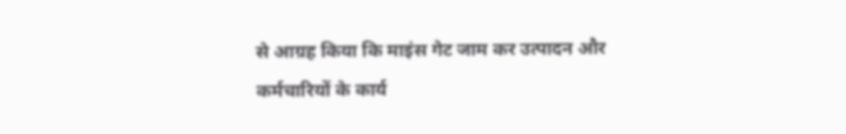से आग्रह किया कि माइंस गेट जाम कर उत्पादन और कर्मचारियों के कार्य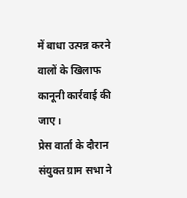में बाधा उत्पन्न करने वालों के खिलाफ कानूनी कार्रवाई की जाए।
प्रेस वार्ता के दौरान संयुक्त ग्राम सभा ने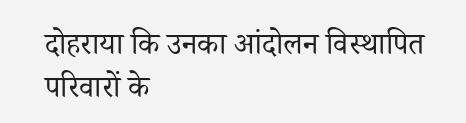दोहराया कि उनका आंदोलन विस्थापित परिवारों के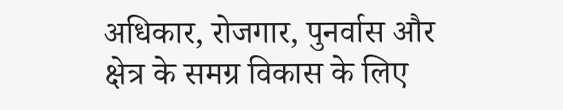अधिकार, रोजगार, पुनर्वास और क्षेत्र के समग्र विकास के लिए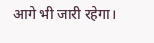आगे भी जारी रहेगा।